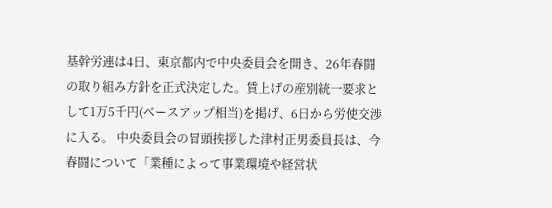基幹労連は4日、東京都内で中央委員会を開き、26年春闘の取り組み方針を正式決定した。賃上げの産別統一要求として1万5千円(ベースアップ相当)を掲げ、6日から労使交渉に入る。 中央委員会の冒頭挨拶した津村正男委員長は、今春闘について「業種によって事業環境や経営状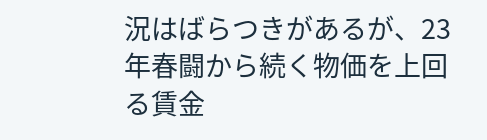況はばらつきがあるが、23年春闘から続く物価を上回る賃金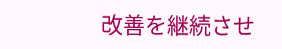改善を継続させ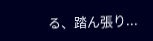る、踏ん張り...